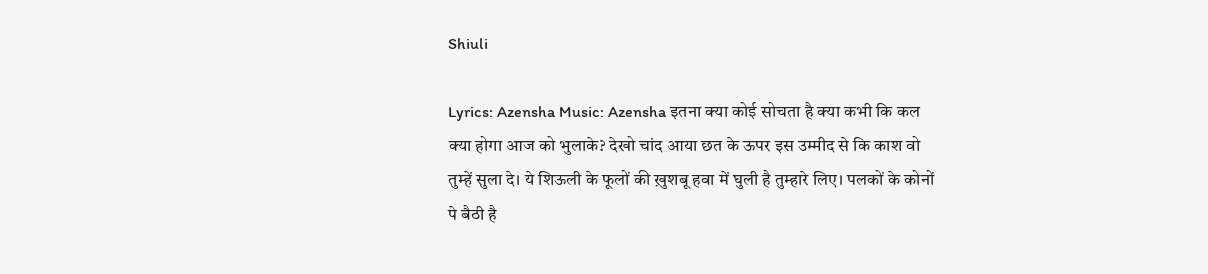Shiuli

Lyrics: Azensha Music: Azensha इतना क्या कोई सोचता है क्या कभी कि कल क्या होगा आज को भुलाके? देखो चांद आया छत के ऊपर इस उम्मीद से कि काश वो तुम्हें सुला दे। ये शिऊली के फूलों की ख़ुशबू हवा में घुली है तुम्हारे लिए। पलकों के कोनों पे बैठी है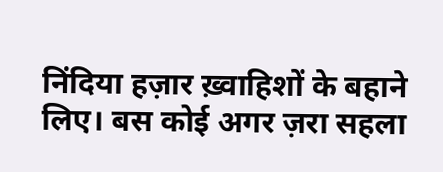निंदिया हज़ार ख़्वाहिशों के बहाने लिए। बस कोई अगर ज़रा सहला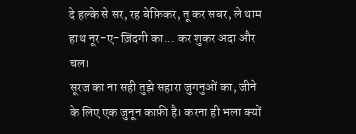दे हल्के से सर, रह बेफ़िकर, तू कर सबर, ले थाम हाथ नूर-ए-ज़िंदगी का... कर शुकर अदा और चल।
सूरज का ना सही तुझे सहारा जुगनुओं का, जीने के लिए एक जुनून काफ़ी है। करना ही भला क्यों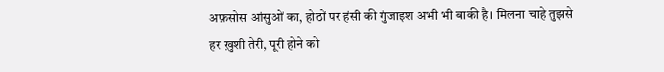अफ़सोस आंसुओं का, होठों पर हंसी की गुंजाइश अभी भी बाकी है। मिलना चाहे तुझसे
हर ख़ुशी तेरी, पूरी होने को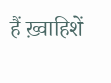हैं ख़्वाहिशें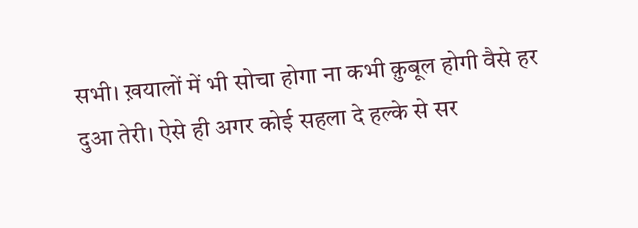सभी। ख़यालों में भी सोचा होगा ना कभी क़ुबूल होगी वैसे हर दुआ तेरी। ऐसे ही अगर कोई सहला दे हल्के से सर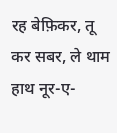रह बेफ़िकर, तू कर सबर, ले थाम हाथ नूर-ए-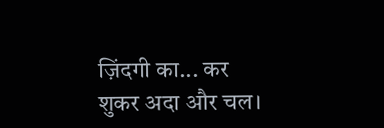ज़िंदगी का... कर शुकर अदा और चल।